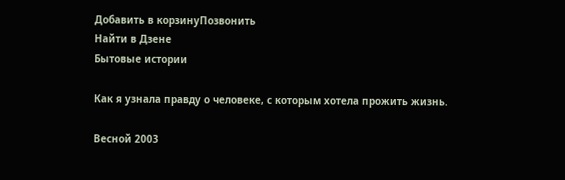Добавить в корзинуПозвонить
Найти в Дзене
Бытовые истории

Как я узнала правду о человеке, с которым хотела прожить жизнь.

Весной 2003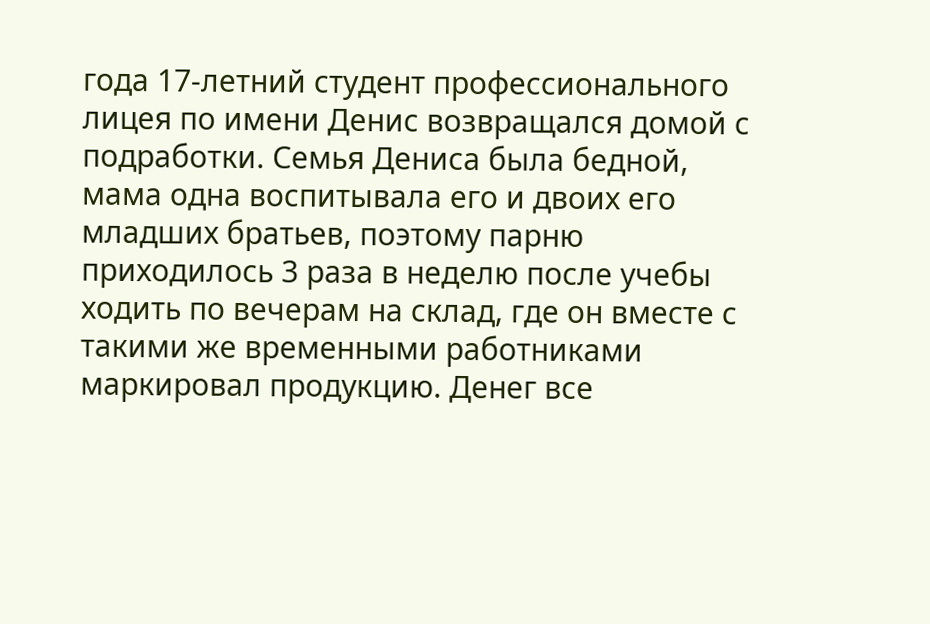года 17-летний студент профессионального лицея по имени Денис возвращался домой с подработки. Семья Дениса была бедной, мама одна воспитывала его и двоих его младших братьев, поэтому парню приходилось 3 раза в неделю после учебы ходить по вечерам на склад, где он вместе с такими же временными работниками маркировал продукцию. Денег все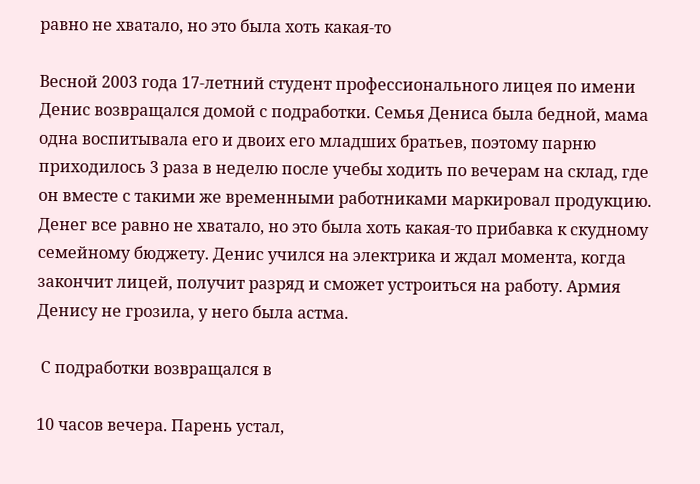равно не хватало, но это была хоть какая-то

Весной 2003 года 17-летний студент профессионального лицея по имени Денис возвращался домой с подработки. Семья Дениса была бедной, мама одна воспитывала его и двоих его младших братьев, поэтому парню приходилось 3 раза в неделю после учебы ходить по вечерам на склад, где он вместе с такими же временными работниками маркировал продукцию. Денег все равно не хватало, но это была хоть какая-то прибавка к скудному семейному бюджету. Денис учился на электрика и ждал момента, когда закончит лицей, получит разряд и сможет устроиться на работу. Армия Денису не грозила, у него была астма.

 С подработки возвращался в

10 часов вечера. Парень устал,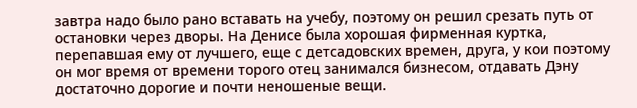завтра надо было рано вставать на учебу, поэтому он решил срезать путь от остановки через дворы. На Денисе была хорошая фирменная куртка, перепавшая ему от лучшего, еще с детсадовских времен, друга, у кои поэтому он мог время от времени торого отец занимался бизнесом, отдавать Дэну достаточно дорогие и почти неношеные вещи.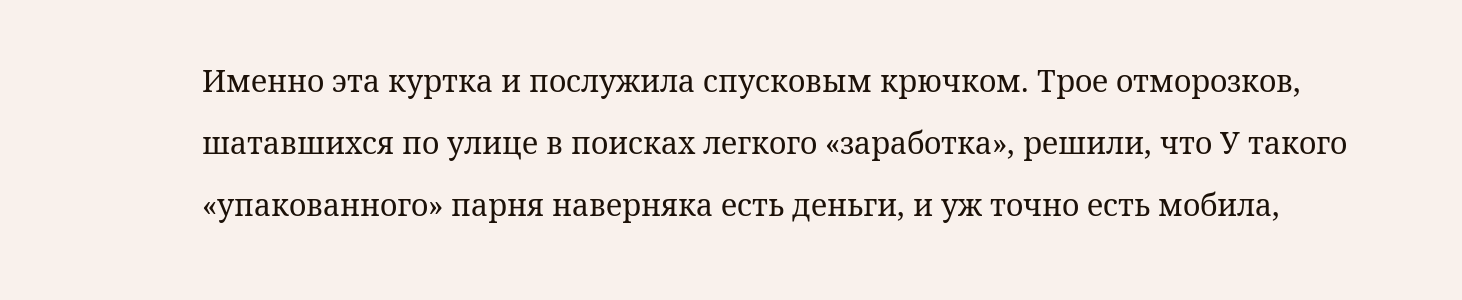Именно эта куртка и послужила спусковым крючком. Трое отморозков, шатавшихся по улице в поисках легкого «заработка», решили, что У такого «упакованного» парня наверняка есть деньги, и уж точно есть мобила,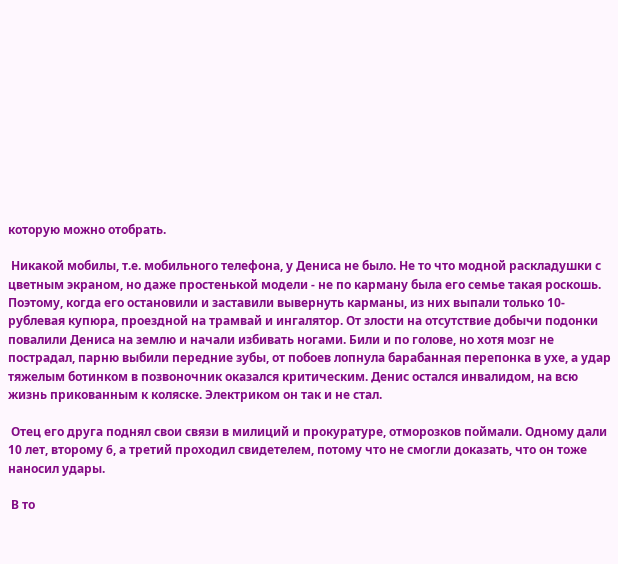которую можно отобрать.

 Никакой мобилы, т.е. мобильного телефона, у Дениса не было. Не то что модной раскладушки с цветным экраном, но даже простенькой модели - не по карману была его семье такая роскошь. Поэтому, когда его остановили и заставили вывернуть карманы, из них выпали только 10-рублевая купюра, проездной на трамвай и ингалятор. От злости на отсутствие добычи подонки повалили Дениса на землю и начали избивать ногами. Били и по голове, но хотя мозг не пострадал, парню выбили передние зубы, от побоев лопнула барабанная перепонка в ухе, а удар тяжелым ботинком в позвоночник оказался критическим. Денис остался инвалидом, на всю жизнь прикованным к коляске. Электриком он так и не стал.

 Отец его друга поднял свои связи в милиций и прокуратуре, отморозков поймали. Одному дали 10 лет, второму 6, а третий проходил свидетелем, потому что не смогли доказать, что он тоже наносил удары.

 В то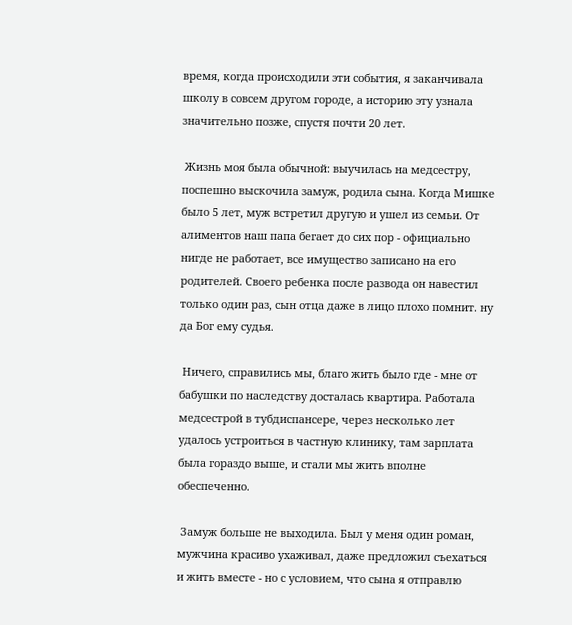время, когда происходили эти события, я заканчивала школу в совсем другом городе, а историю эту узнала значительно позже, спустя почти 20 лет.

 Жизнь моя была обычной: выучилась на медсестру, поспешно выскочила замуж, родила сына. Когда Мишке было 5 лет, муж встретил другую и ушел из семьи. От алиментов наш папа бегает до сих пор - официально нигде не работает, все имущество записано на его родителей. Своего ребенка после развода он навестил только один раз, сын отца даже в лицо плохо помнит. ну да Бог ему судья.

 Ничего, справились мы, благо жить было где - мне от бабушки по наследству досталась квартира. Работала медсестрой в тубдиспансере, через несколько лет удалось устроиться в частную клинику, там зарплата была гораздо выше, и стали мы жить вполне обеспеченно.

 Замуж больше не выходила. Был у меня один роман, мужчина красиво ухаживал, даже предложил съехаться и жить вместе - но с условием, что сына я отправлю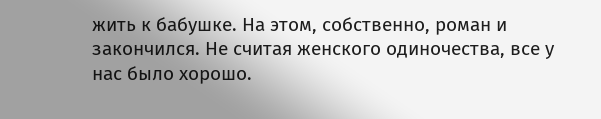жить к бабушке. На этом, собственно, роман и закончился. Не считая женского одиночества, все у нас было хорошо.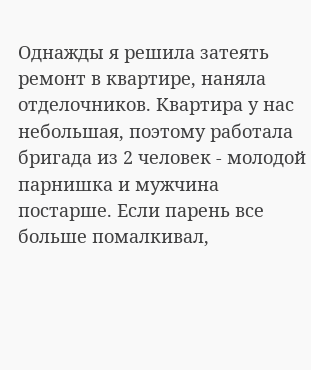Однажды я решила затеять ремонт в квартире, наняла отделочников. Квартира у нас небольшая, поэтому работала бригада из 2 человек - молодой парнишка и мужчина постарше. Если парень все больше помалкивал,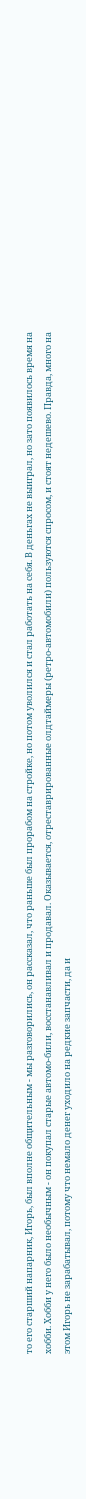то его старший напарник, Игорь, был вполне общительным - мы разговорились, он рассказал, что раньше был прорабом на стройке, но потом уволился и стал работать на себя. В деньгах не выиграл, но зато появилось время на хобби. Хобби у него было необычным - он покупал старые автомо-били, восстанавливал и продавал. Оказывается, отреставрированные олдтаймеры (ретро-автомобили) пользуются спросом, и стоят недешево. Правда, много на этом Игорь не зарабатывал, потому что немало денег уходило на редкие запчасти, да и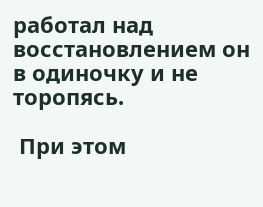работал над восстановлением он в одиночку и не торопясь.

 При этом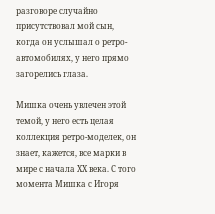разговоре случайно присутствовал мой сын, когда он услышал о ретро-автомобилях, у него прямо загорелись глаза.

Мишка очень увлечен этой темой, у него есть целая коллекция ретро-моделек, он знает, кажется, все марки в мире с начала ХХ века. С того момента Мишка с Игоря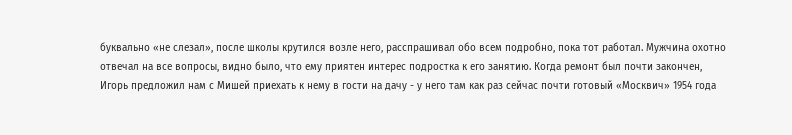буквально «не слезал», после школы крутился возле него, расспрашивал обо всем подробно, пока тот работал. Мужчина охотно отвечал на все вопросы, видно было, что ему приятен интерес подростка к его занятию. Когда ремонт был почти закончен, Игорь предложил нам с Мишей приехать к нему в гости на дачу - у него там как раз сейчас почти готовый «Москвич» 1954 года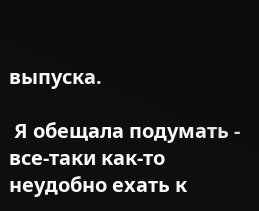выпуска.

 Я обещала подумать - все-таки как-то неудобно ехать к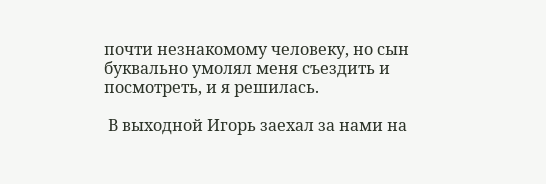почти незнакомому человеку, но сын буквально умолял меня съездить и посмотреть, и я решилась.

 В выходной Игорь заехал за нами на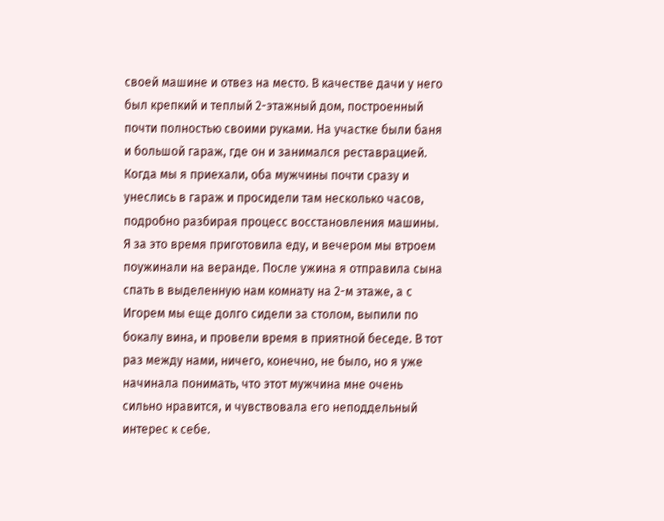своей машине и отвез на место. В качестве дачи у него был крепкий и теплый 2-этажный дом, построенный почти полностью своими руками. На участке были баня и большой гараж, где он и занимался реставрацией. Когда мы я приехали, оба мужчины почти сразу и унеслись в гараж и просидели там несколько часов, подробно разбирая процесс восстановления машины. Я за это время приготовила еду, и вечером мы втроем поужинали на веранде. После ужина я отправила сына спать в выделенную нам комнату на 2-м этаже, а с Игорем мы еще долго сидели за столом, выпили по бокалу вина, и провели время в приятной беседе. В тот раз между нами, ничего, конечно, не было, но я уже начинала понимать, что этот мужчина мне очень сильно нравится, и чувствовала его неподдельный интерес к себе.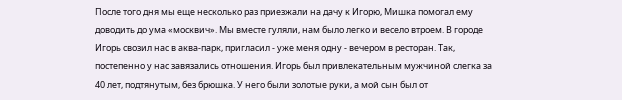После того дня мы еще несколько раз приезжали на дачу к Игорю, Мишка помогал ему доводить до ума «москвич». Мы вместе гуляли, нам было легко и весело втроем. В городе Игорь свозил нас в аква-парк, пригласил - уже меня одну - вечером в ресторан. Так, постепенно у нас завязались отношения. Игорь был привлекательным мужчиной слегка за 40 лет, подтянутым, без брюшка. У него были золотые руки, а мой сын был от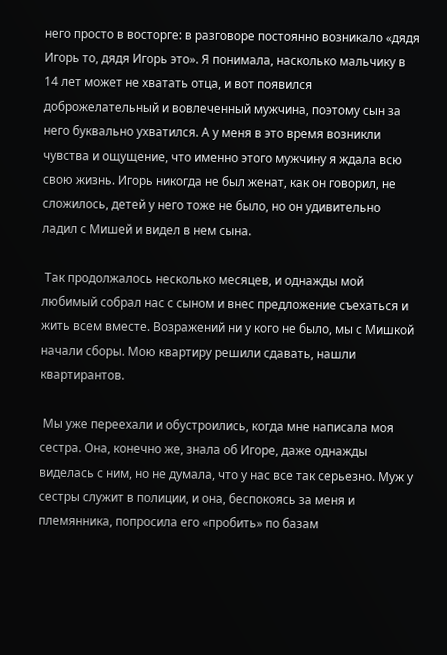него просто в восторге: в разговоре постоянно возникало «дядя Игорь то, дядя Игорь это». Я понимала, насколько мальчику в 14 лет может не хватать отца, и вот появился доброжелательный и вовлеченный мужчина, поэтому сын за него буквально ухватился. А у меня в это время возникли чувства и ощущение, что именно этого мужчину я ждала всю свою жизнь. Игорь никогда не был женат, как он говорил, не сложилось, детей у него тоже не было, но он удивительно ладил с Мишей и видел в нем сына.

 Так продолжалось несколько месяцев, и однажды мой любимый собрал нас с сыном и внес предложение съехаться и жить всем вместе. Возражений ни у кого не было, мы с Мишкой начали сборы. Мою квартиру решили сдавать, нашли квартирантов.

 Мы уже переехали и обустроились, когда мне написала моя сестра. Она, конечно же, знала об Игоре, даже однажды виделась с ним, но не думала, что у нас все так серьезно. Муж у сестры служит в полиции, и она, беспокоясь за меня и племянника, попросила его «пробить» по базам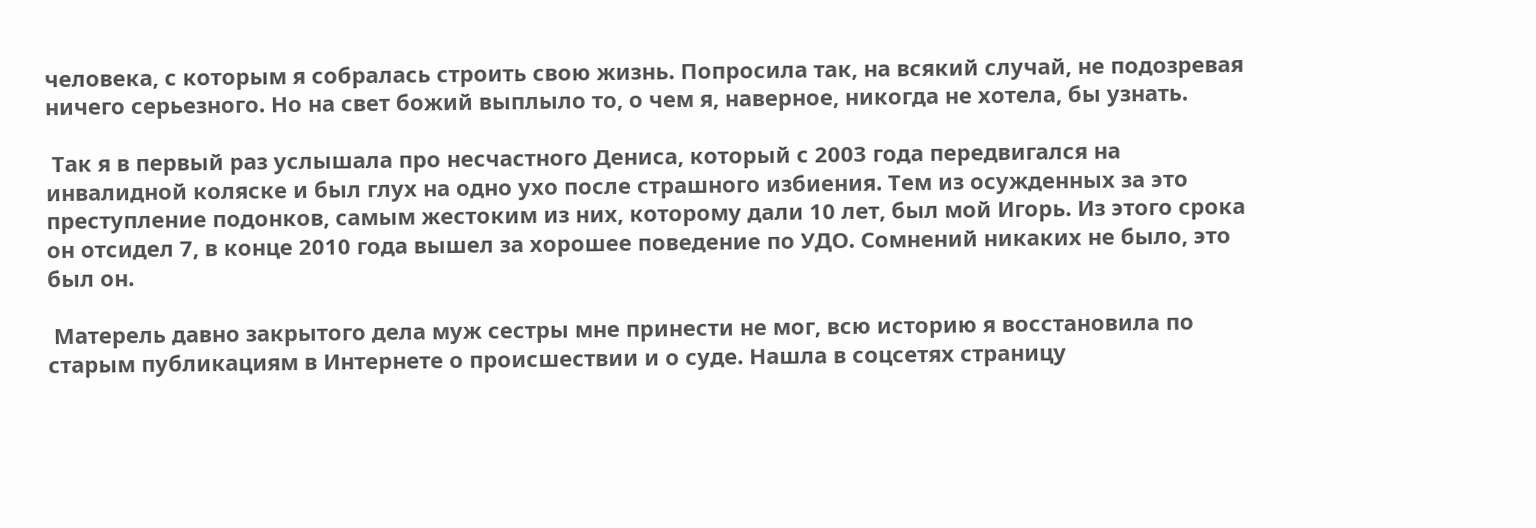человека, с которым я собралась строить свою жизнь. Попросила так, на всякий случай, не подозревая ничего серьезного. Но на свет божий выплыло то, о чем я, наверное, никогда не хотела, бы узнать.

 Так я в первый раз услышала про несчастного Дениса, который с 2003 года передвигался на инвалидной коляске и был глух на одно ухо после страшного избиения. Тем из осужденных за это преступление подонков, самым жестоким из них, которому дали 10 лет, был мой Игорь. Из этого срока он отсидел 7, в конце 2010 года вышел за хорошее поведение по УДО. Сомнений никаких не было, это был он.

 Матерель давно закрытого дела муж сестры мне принести не мог, всю историю я восстановила по старым публикациям в Интернете о происшествии и о суде. Нашла в соцсетях страницу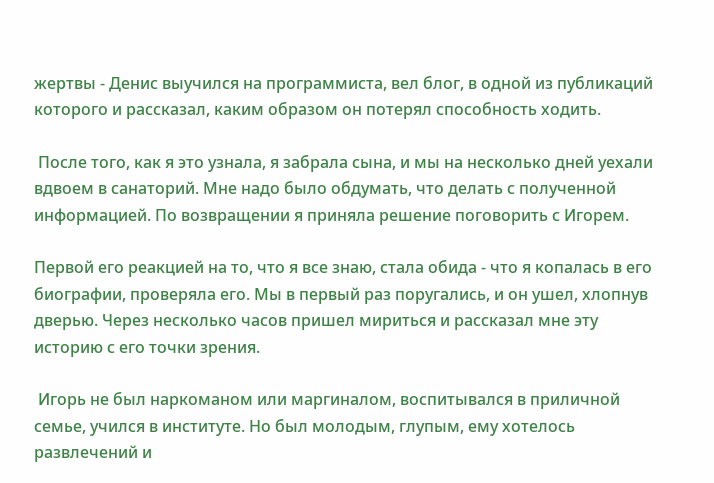жертвы - Денис выучился на программиста, вел блог, в одной из публикаций которого и рассказал, каким образом он потерял способность ходить.

 После того, как я это узнала, я забрала сына, и мы на несколько дней уехали вдвоем в санаторий. Мне надо было обдумать, что делать с полученной информацией. По возвращении я приняла решение поговорить с Игорем.

Первой его реакцией на то, что я все знаю, стала обида - что я копалась в его биографии, проверяла его. Мы в первый раз поругались, и он ушел, хлопнув дверью. Через несколько часов пришел мириться и рассказал мне эту историю с его точки зрения.

 Игорь не был наркоманом или маргиналом, воспитывался в приличной семье, учился в институте. Но был молодым, глупым, ему хотелось развлечений и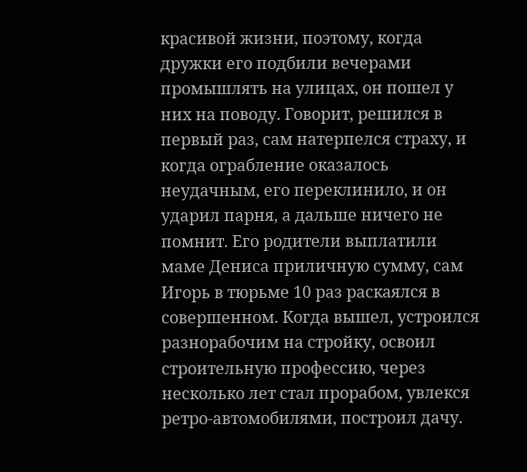красивой жизни, поэтому, когда дружки его подбили вечерами промышлять на улицах, он пошел у них на поводу. Говорит, решился в первый раз, сам натерпелся страху, и когда ограбление оказалось неудачным, его переклинило, и он ударил парня, а дальше ничего не помнит. Его родители выплатили маме Дениса приличную сумму, сам Игорь в тюрьме 10 раз раскаялся в совершенном. Когда вышел, устроился разнорабочим на стройку, освоил строительную профессию, через несколько лет стал прорабом, увлекся ретро-автомобилями, построил дачу.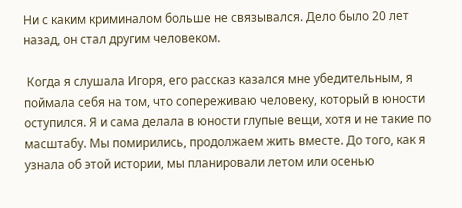Ни с каким криминалом больше не связывался. Дело было 20 лет назад, он стал другим человеком.

 Когда я слушала Игоря, его рассказ казался мне убедительным, я поймала себя на том, что сопереживаю человеку, который в юности оступился. Я и сама делала в юности глупые вещи, хотя и не такие по масштабу. Мы помирились, продолжаем жить вместе. До того, как я узнала об этой истории, мы планировали летом или осенью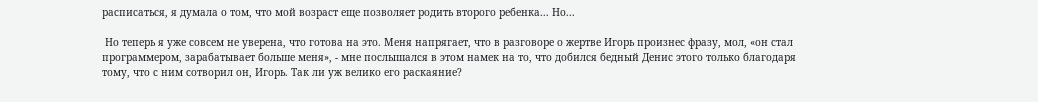расписаться, я думала о том, что мой возраст еще позволяет родить второго ребенка... Но...

 Но теперь я уже совсем не уверена, что готова на это. Меня напрягает, что в разговоре о жертве Игорь произнес фразу, мол, «он стал программером, зарабатывает больше меня», - мне послышался в этом намек на то, что добился бедный Денис этого только благодаря тому, что с ним сотворил он, Игорь. Так ли уж велико его раскаяние?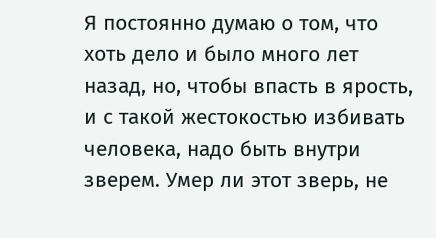Я постоянно думаю о том, что хоть дело и было много лет назад, но, чтобы впасть в ярость, и с такой жестокостью избивать человека, надо быть внутри зверем. Умер ли этот зверь, не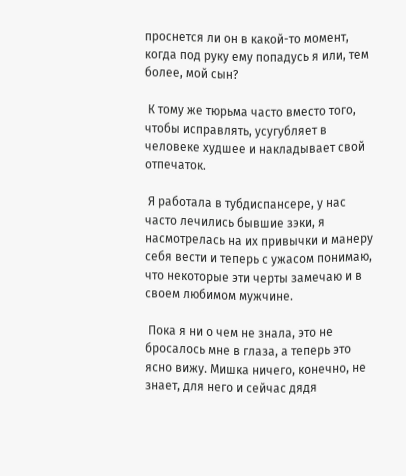проснется ли он в какой-то момент, когда под руку ему попадусь я или, тем более, мой сын?

 К тому же тюрьма часто вместо того, чтобы исправлять, усугубляет в человеке худшее и накладывает свой отпечаток.

 Я работала в тубдиспансере, у нас часто лечились бывшие зэки, я насмотрелась на их привычки и манеру себя вести и теперь с ужасом понимаю, что некоторые эти черты замечаю и в своем любимом мужчине.

 Пока я ни о чем не знала, это не бросалось мне в глаза, а теперь это ясно вижу. Мишка ничего, конечно, не знает, для него и сейчас дядя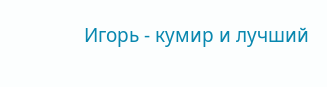Игорь - кумир и лучший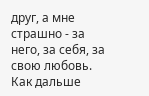друг, а мне страшно - за него, за себя, за свою любовь. Как дальше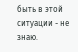быть в этой ситуации - не знаю.